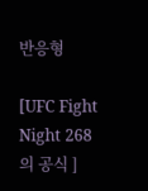반응형

[UFC Fight Night 268의 공식 ]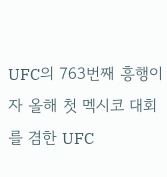UFC의 763번째 흥행이자 올해 첫 멕시코 대회를 겸한 UFC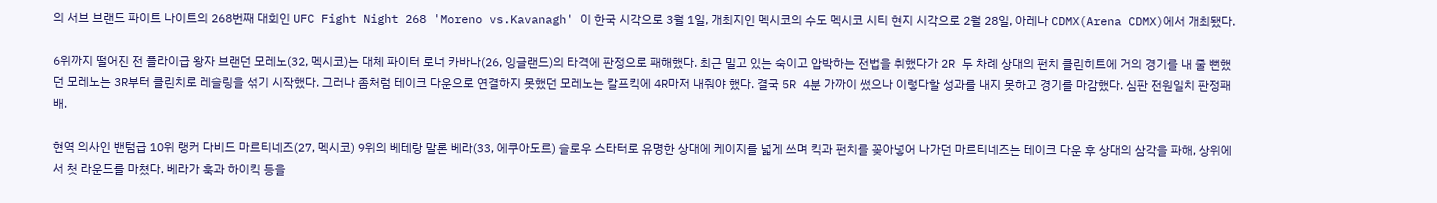의 서브 브랜드 파이트 나이트의 268번째 대회인 UFC Fight Night 268 'Moreno vs.Kavanagh' 이 한국 시각으로 3월 1일, 개최지인 멕시코의 수도 멕시코 시티 현지 시각으로 2월 28일, 아레나 CDMX(Arena CDMX)에서 개최됐다.

6위까지 떨어진 전 플라이급 왕자 브랜던 모레노(32, 멕시코)는 대체 파이터 로너 카바나(26, 잉글랜드)의 타격에 판정으로 패해했다. 최근 밀고 있는 숙이고 압박하는 전법을 취했다가 2R 두 차례 상대의 펀치 클린히트에 거의 경기를 내 줄 뻔했던 모레노는 3R부터 클린치로 레슬링을 섞기 시작했다. 그러나 좀처럼 테이크 다운으로 연결하지 못했던 모레노는 칼프킥에 4R마저 내줘야 했다. 결국 5R 4분 가까이 썼으나 이렇다할 성과를 내지 못하고 경기를 마감했다. 심판 전원일치 판정패배.

현역 의사인 밴텀급 10위 랭커 다비드 마르티네즈(27, 멕시코) 9위의 베테랑 말론 베라(33, 에쿠아도르) 슬로우 스타터로 유명한 상대에 케이지를 넓게 쓰며 킥과 펀치를 꽂아넣어 나가던 마르티네즈는 테이크 다운 후 상대의 삼각을 파해, 상위에서 첫 라운드를 마쳤다. 베라가 훅과 하이킥 등을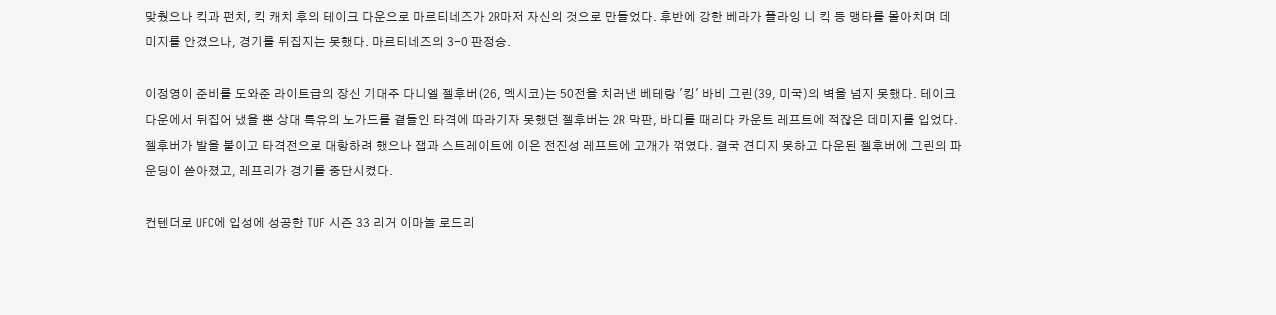맞췄으나 킥과 펀치, 킥 캐치 후의 테이크 다운으로 마르티네즈가 2R마저 자신의 것으로 만들었다. 후반에 강한 베라가 플라잉 니 킥 등 맹타를 몰아치며 데미지를 안겼으나, 경기를 뒤집지는 못했다. 마르티네즈의 3-0 판정승.

이정영이 준비를 도와준 라이트급의 장신 기대주 다니엘 젤후버(26, 멕시코)는 50전을 치러낸 베테랑 '킹' 바비 그린(39, 미국)의 벽을 넘지 못했다. 테이크 다운에서 뒤집어 냈을 뿐 상대 특유의 노가드를 곁들인 타격에 따라기자 못했던 젤후버는 2R 막판, 바디를 때리다 카운트 레프트에 적잖은 데미지를 입었다. 젤후버가 발을 붙이고 타격전으로 대항하려 했으나 잽과 스트레이트에 이은 전진성 레프트에 고개가 꺾였다. 결국 견디지 못하고 다운된 젤후버에 그린의 파운딩이 쏟아졌고, 레프리가 경기를 중단시켰다.

컨텐더로 UFC에 입성에 성공한 TUF 시즌 33 리거 이마놀 로드리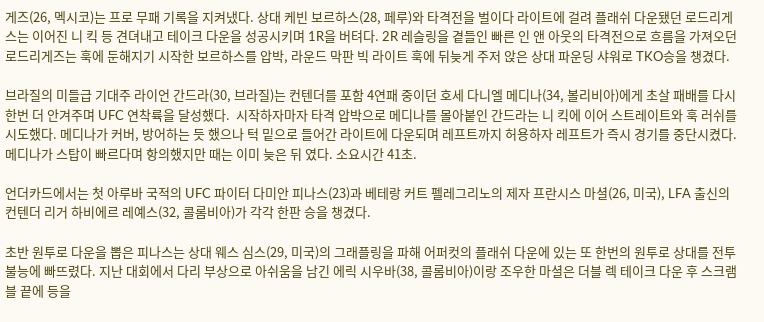게즈(26, 멕시코)는 프로 무패 기록을 지켜냈다. 상대 케빈 보르하스(28, 페루)와 타격전을 벌이다 라이트에 걸려 플래쉬 다운됐던 로드리게스는 이어진 니 킥 등 견뎌내고 테이크 다운을 성공시키며 1R을 버텨다. 2R 레슬링을 곁들인 빠른 인 앤 아웃의 타격전으로 흐름을 가져오던 로드리게즈는 훅에 둔해지기 시작한 보르하스를 압박, 라운드 막판 빅 라이트 훅에 뒤늦게 주저 앉은 상대 파운딩 샤워로 TKO승을 챙겼다.

브라질의 미들급 기대주 라이언 간드라(30, 브라질)는 컨텐더를 포함 4연패 중이던 호세 다니엘 메디나(34, 볼리비아)에게 초살 패배를 다시 한번 더 안겨주며 UFC 연착륙을 달성했다.  시작하자마자 타격 압박으로 메디나를 몰아붙인 간드라는 니 킥에 이어 스트레이트와 훅 러쉬를 시도했다. 메디나가 커버, 방어하는 듯 했으나 턱 밑으로 들어간 라이트에 다운되며 레프트까지 허용하자 레프트가 즉시 경기를 중단시켰다. 메디나가 스탑이 빠르다며 항의했지만 때는 이미 늦은 뒤 였다. 소요시간 41초.

언더카드에서는 첫 아루바 국적의 UFC 파이터 다미안 피나스(23)과 베테랑 커트 펠레그리노의 제자 프란시스 마셜(26, 미국), LFA 출신의 컨텐더 리거 하비에르 레예스(32, 콜롬비아)가 각각 한판 승을 챙겼다.

초반 원투로 다운을 뽑은 피나스는 상대 웨스 심스(29, 미국)의 그래플링을 파해 어퍼컷의 플래쉬 다운에 있는 또 한번의 원투로 상대를 전투불능에 빠뜨렸다. 지난 대회에서 다리 부상으로 아쉬움을 남긴 에릭 시우바(38, 콜롬비아)이랑 조우한 마셜은 더블 렉 테이크 다운 후 스크램블 끝에 등을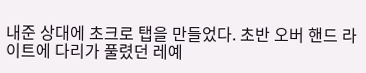내준 상대에 초크로 탭을 만들었다. 초반 오버 핸드 라이트에 다리가 풀렸던 레예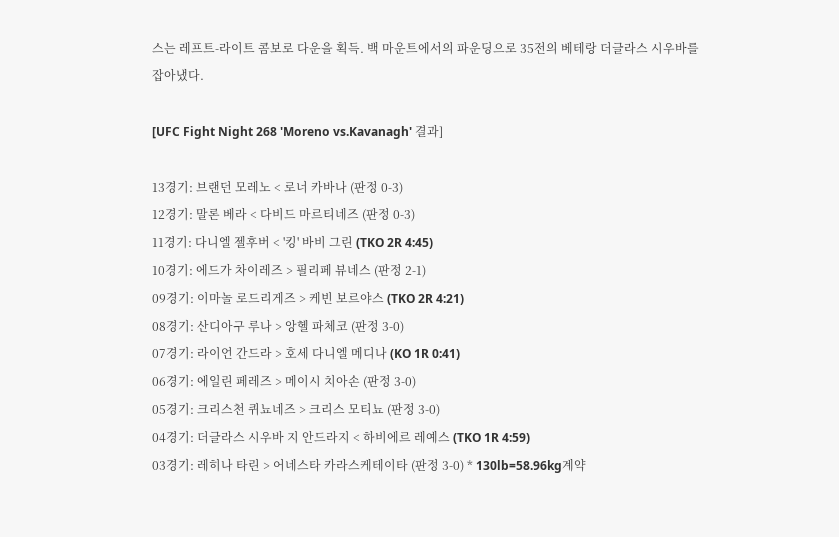스는 레프트-라이트 콤보로 다운을 획득. 백 마운트에서의 파운딩으로 35전의 베테랑 더글라스 시우바를 잡아냈다.

[UFC Fight Night 268 'Moreno vs.Kavanagh' 결과]

13경기: 브랜던 모레노 < 로너 카바나 (판정 0-3)
12경기: 말론 베라 < 다비드 마르티네즈 (판정 0-3)
11경기: 다니엘 젤후버 < '킹' 바비 그린 (TKO 2R 4:45)
10경기: 에드가 차이레즈 > 필리페 뷰네스 (판정 2-1)
09경기: 이마놀 로드리게즈 > 케빈 보르야스 (TKO 2R 4:21)
08경기: 산디아구 루나 > 앙헬 파체코 (판정 3-0)
07경기: 라이언 간드라 > 호세 다니엘 메디나 (KO 1R 0:41)
06경기: 에일린 페레즈 > 메이시 치아손 (판정 3-0)
05경기: 크리스천 퀴뇨네즈 > 크리스 모티뇨 (판정 3-0)
04경기: 더글라스 시우바 지 안드라지 < 하비에르 레예스 (TKO 1R 4:59)
03경기: 레히나 타린 > 어네스타 카라스케테이타 (판정 3-0) * 130lb=58.96kg계약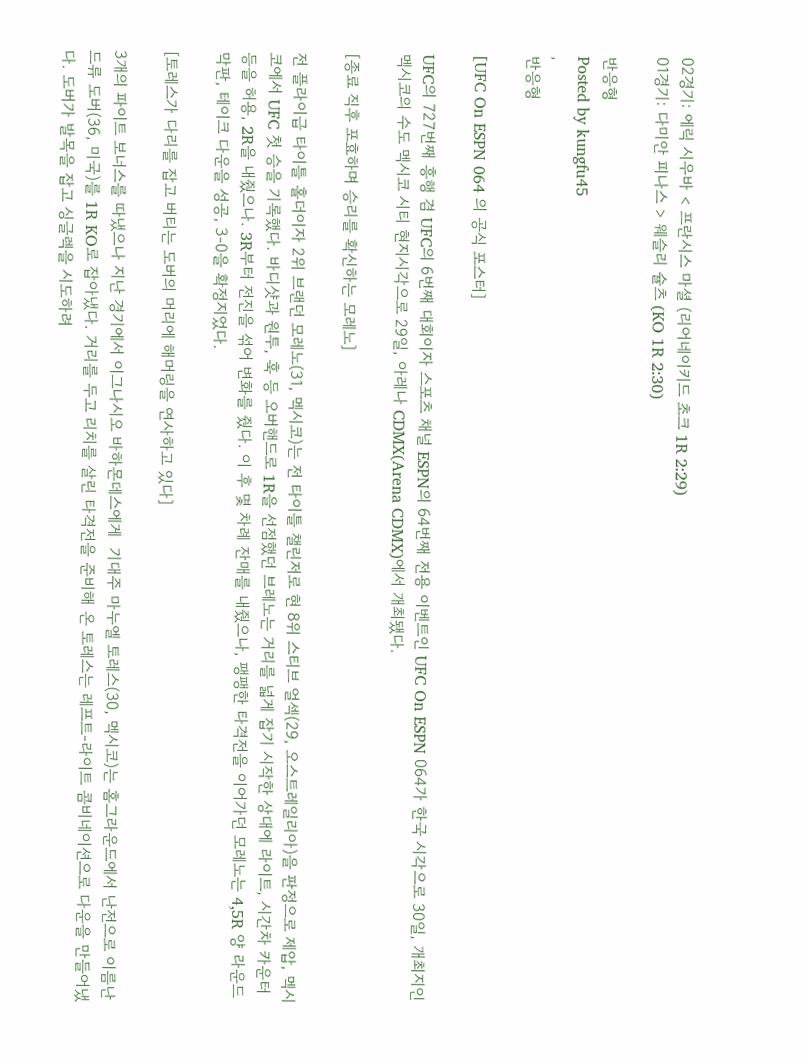02경기: 에릭 시우바 < 프란시스 마셜 (리어네이키드 초크 1R 2:29)
01경기: 다미안 피나스 > 웨슬리 슐츠 (KO 1R 2:30)

반응형
Posted by kungfu45
,
반응형

[UFC On ESPN 064 의 공식 포스터]

UFC의 727번째 흥행 겸 UFC의 6번째 대회이자 스포츠 채널 ESPN의 64번째 전용 이벤트인 UFC On ESPN 064가 한국 시각으로 30일, 개최지인 멕시코의 수도 멕시코 시티 현지시각으로 29일, 아레나 CDMX(Arena CDMX)에서 개최됐다.

[종료 직후 포효하며 승리를 확신하는 모레노]

전 플라이급 타이틀 홀더이자 2위 브랜던 모레노(31, 멕시코)는 전 타이틀 챌린저로 현 8위 스티브 얼섹(29, 오스트레일리아)을 판정으로 제압, 멕시코에서 UFC 첫 승을 기록했다. 바디샷과 원투, 훅 등 오버핸드로 1R을 선점했던 브레노는 거리를 넓게 잡기 시작한 상대에 라이트, 시간차 카운터 등을 허용, 2R을 내줬으나. 3R부터 전진을 섞어 변화를 줬다. 이 후 몇 차례 잔매를 내줬으나, 팽팽한 타격전을 이어가던 모레노는 4,5R 양 라운드 막판, 테이크 다운을 성공, 3-0을 확정지었다.

[토레스가 다리를 잡고 버티는 도버의 머리에 해머링을 연사하고 있다]

3개의 파이트 보너스를 따냈으나 지난 경기에서 이그나시오 바하몬데스에게  기대주 마누엘 토레스(30, 멕시코)는 홈그라운드에서 난전으로 이름난 드류 도버(36, 미국)를 1R KO로 잡아냈다. 거리를 두고 리치를 살린 타격전을 준비해 온 토레스는 레프트-라이트 콤비네이션으로 다운을 만들어냈다. 도버가 발목을 잡고 싱글렉을 시도하려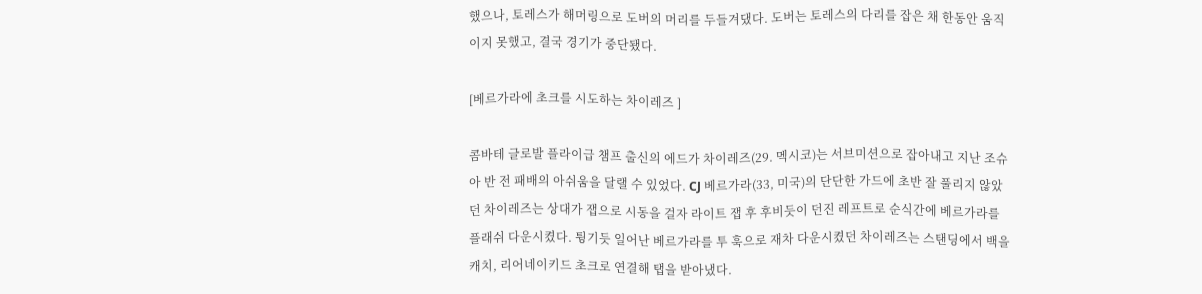했으나, 토레스가 해머링으로 도버의 머리를 두들겨댔다. 도버는 토레스의 다리를 잡은 채 한동안 움직이지 못했고, 결국 경기가 중단됐다.

[베르가라에 초크를 시도하는 차이레즈 ]

콤바테 글로발 플라이급 챔프 출신의 에드가 차이레즈(29. 멕시코)는 서브미션으로 잡아내고 지난 조슈아 반 전 패배의 아쉬움을 달랠 수 있었다. CJ 베르가라(33, 미국)의 단단한 가드에 초반 잘 풀리지 않았던 차이레즈는 상대가 잽으로 시동을 걸자 라이트 잽 후 후비듯이 던진 레프트로 순식간에 베르가라를 플래쉬 다운시켰다. 튕기듯 일어난 베르가라를 투 훅으로 재차 다운시켰던 차이레즈는 스탠딩에서 백을 캐치, 리어네이키드 초크로 연결해 탭을 받아냈다.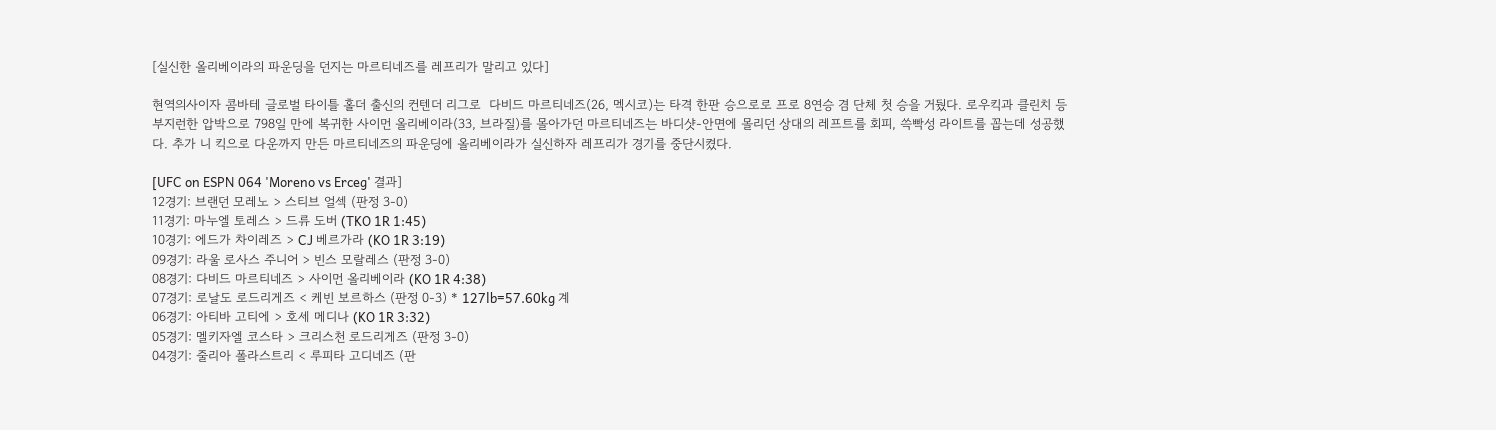[실신한 올리베이라의 파운딩을 던지는 마르티네즈를 레프리가 말리고 있다]

현역의사이자 콤바테 글로벌 타이틀 홀더 출신의 컨텐더 리그로  다비드 마르티네즈(26, 멕시코)는 타격 한판 승으로로 프로 8연승 겸 단체 첫 승을 거뒀다. 로우킥과 클린치 등 부지런한 압박으로 798일 만에 복귀한 사이먼 올리베이라(33, 브라질)를 몰아가던 마르티네즈는 바디샷-안면에 몰리던 상대의 레프트를 회피, 쓱빡성 라이트를 꼽는데 성공했다. 추가 니 킥으로 다운까지 만든 마르티네즈의 파운딩에 올리베이라가 실신하자 레프리가 경기를 중단시켰다.

[UFC on ESPN 064 'Moreno vs Erceg' 결과]
12경기: 브랜던 모레노 > 스티브 얼섹 (판정 3-0)
11경기: 마누엘 토레스 > 드류 도버 (TKO 1R 1:45)
10경기: 에드가 차이레즈 > CJ 베르가라 (KO 1R 3:19)
09경기: 라울 로사스 주니어 > 빈스 모랄레스 (판정 3-0)
08경기: 다비드 마르티네즈 > 사이먼 올리베이라 (KO 1R 4:38)
07경기: 로날도 로드리게즈 < 케빈 보르하스 (판정 0-3) * 127lb=57.60kg 계
06경기: 아티바 고티에 > 호세 메디나 (KO 1R 3:32)
05경기: 멜키자엘 코스타 > 크리스천 로드리게즈 (판정 3-0)
04경기: 줄리아 폴라스트리 < 루피타 고디네즈 (판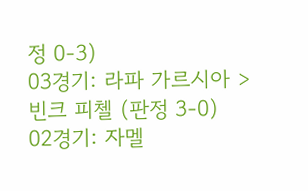정 0-3)
03경기: 라파 가르시아 > 빈크 피첼 (판정 3-0)
02경기: 자멜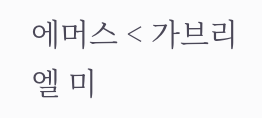에머스 < 가브리엘 미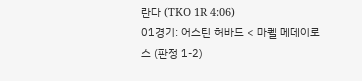란다 (TKO 1R 4:06)
01경기: 어스틴 허바드 < 마퀠 메데이로스 (판정 1-2)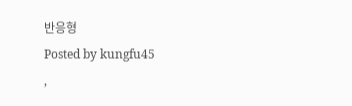반응형
Posted by kungfu45
,